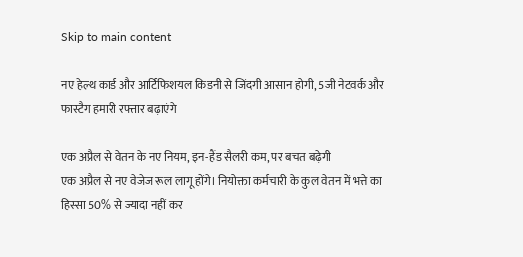Skip to main content

नए हेल्थ कार्ड और आर्टिफिशयल किडनी से जिंदगी आसान होगी, 5जी नेटवर्क और फास्टैग हमारी रफ्तार बढ़ाएंगे

एक अप्रैल से वेतन के नए नियम, इन-हैंड सैलरी कम, पर बचत बढ़ेगी
एक अप्रैल से नए वेजेज रूल लागू होंगे। नियोक्ता कर्मचारी के कुल वेतन में भत्ते का हिस्सा 50% से ज्यादा नहीं कर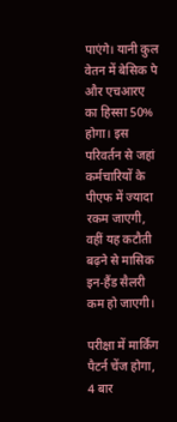पाएंगे। यानी कुल वेतन में बेसिक पे और एचआरए का हिस्सा 50% होगा। इस परिवर्तन से जहां कर्मचारियों के पीएफ में ज्यादा रकम जाएगी, वहीं यह कटौती बढ़ने से मासिक इन-हैंड सैलरी कम हो जाएगी।

परीक्षा में मार्किंग पैटर्न चेंज होगा, 4 बार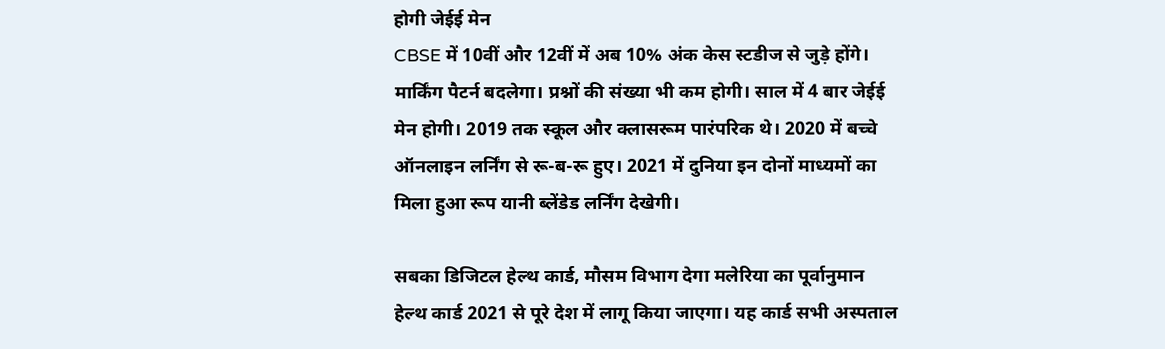होगी जेईई मेन
CBSE में 10वीं और 12वीं में अब 10% अंक केस स्टडीज से जुड़े होंगे। मार्किंग पैटर्न बदलेगा। प्रश्नों की संख्या भी कम होगी। साल में 4 बार जेईई मेन होगी। 2019 तक स्कूल और क्लासरूम पारंपरिक थे। 2020 में बच्चे ऑनलाइन लर्निंग से रू-ब-रू हुए। 2021 में दुनिया इन दोनों माध्यमों का मिला हुआ रूप यानी ब्लेंडेड लर्निंग देखेगी।

सबका डिजिटल हेल्थ कार्ड, मौसम विभाग देगा मलेरिया का पूर्वानुमान
हेल्थ कार्ड 2021 से पूरे देश में लागू किया जाएगा। यह कार्ड सभी अस्पताल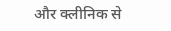और क्लीनिक से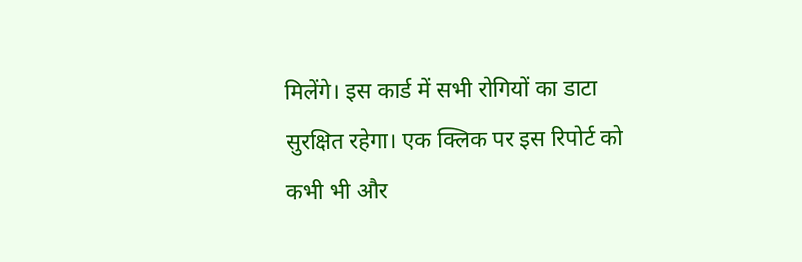मिलेंगे। इस कार्ड में सभी रोगियों का डाटा सुरक्षित रहेगा। एक क्लिक पर इस रिपोर्ट को कभी भी और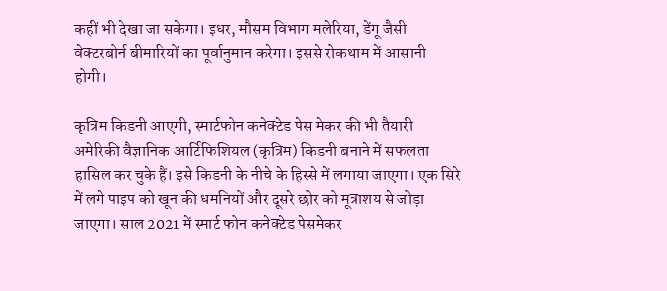कहीं भी देखा जा सकेगा। इधर, मौसम विभाग मलेरिया, डेंगू जैसी वेक्टरबोर्न बीमारियों का पूर्वानुमान करेगा। इससे रोकथाम में आसानी होगी।

कृत्रिम किडनी आएगी, स्मार्टफोन कनेक्टेड पेस मेकर की भी तैयारी
अमेरिकी वैज्ञानिक आर्टिफिशियल (कृत्रिम) किडनी बनाने में सफलता हासिल कर चुके हैं। इसे किडनी के नीचे के हिस्से में लगाया जाएगा। एक सिरे में लगे पाइप को खून की धमनियों और दूसरे छोर को मूत्राशय से जोड़ा जाएगा। साल 2021 में स्मार्ट फोन कनेक्टेड पेसमेकर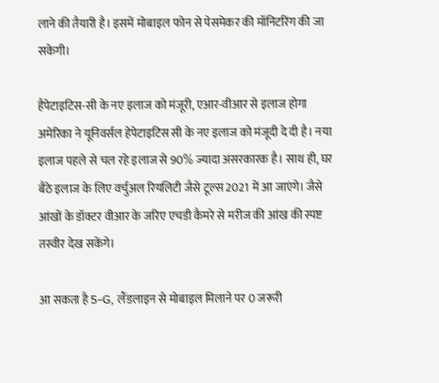लाने की तैयारी है। इसमें मोबाइल फोन से पेसमेकर की मॉनिटरिंग की जा सकेगी।

हैपेटाइटिस-सी के नए इलाज को मंजूरी, एआर-वीआर से इलाज होगा
अमेरिका ने यूनिवर्सल हेपेटाइटिस सी के नए इलाज को मंजूदी दे दी है। नया इलाज पहले से चल रहे इलाज से 90% ज्यादा असरकारक है। साथ ही, घर बैठे इलाज के लिए वर्चुअल रियलिटी जैसे टूल्स 2021 में आ जाएंगे। जैसे आंखों के डॉक्टर वीआर के जरिए एचडी कैमरे से मरीज की आंख की स्पष्ट तस्वीर देख सकेंगे।

आ सकता है 5-G, लैंडलाइन से मोबाइल मिलाने पर 0 जरूरी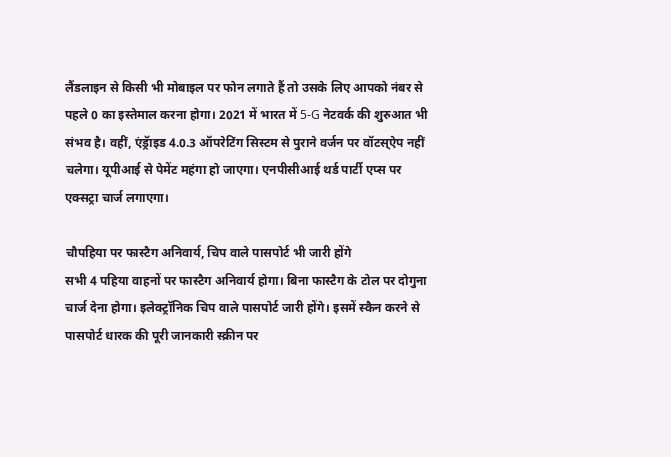लैंडलाइन से किसी भी मोबाइल पर फोन लगाते हैं तो उसके लिए आपको नंबर से पहले 0 का इस्तेमाल करना होगा। 2021 में भारत में 5-G नेटवर्क की शुरुआत भी संभव है। वहीं, एंड्रॅाइड 4.0.3 ऑपरेटिंग सिस्टम से पुराने वर्जन पर वॉटस्ऐप नहीं चलेगा। यूपीआई से पेमेंट महंगा हो जाएगा। एनपीसीआई थर्ड पार्टी एप्स पर एक्सट्रा चार्ज लगाएगा।

चौपहिया पर फास्टैग अनिवार्य, चिप वाले पासपोर्ट भी जारी होंगे
सभी 4 पहिया वाहनों पर फास्टैग अनिवार्य होगा। बिना फास्टैग के टोल पर दोगुना चार्ज देना होगा। इलेक्ट्रॉनिक चिप वाले पासपोर्ट जारी होंगे। इसमें स्कैन करने से पासपोर्ट धारक की पूरी जानकारी स्क्रीन पर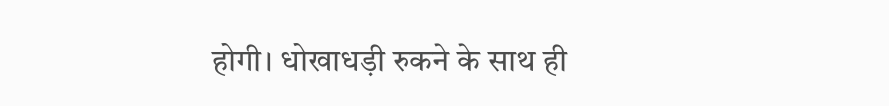होगी। धोखाधड़ी रुकने के साथ ही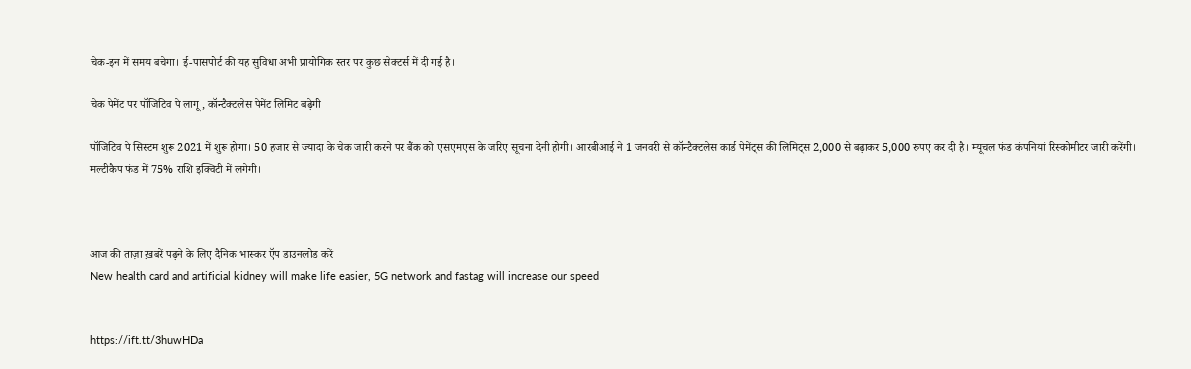चेक-इन में समय बचेगा। ई-पासपोर्ट की यह सुविधा अभी प्रायोगिक स्तर पर कुछ सेक्टर्स में दी गई है।

चेक पेमेंट पर पॉजिटिव पे लागू, कॉन्टैक्टलेस पेमेंट लिमिट बढ़ेगी

पॉजिटिव पे सिस्टम शुरू 2021 में शुरू होगा। 50 हजार से ज्यादा के चेक जारी करने पर बैंक को एसएमएस के जरिए सूचना देनी होगी। आरबीआई ने 1 जनवरी से कॉन्टैक्टलेस कार्ड पेमेंट्स की लिमिट्स 2,000 से बढ़ाकर 5,000 रुपए कर दी है। म्यूचल फंड कंपनियां रिस्कोमीटर जारी करेंगी। मल्टीकैप फंड में 75% राशि इक्विटी में लगेगी।



आज की ताज़ा ख़बरें पढ़ने के लिए दैनिक भास्कर ऍप डाउनलोड करें
New health card and artificial kidney will make life easier, 5G network and fastag will increase our speed


https://ift.tt/3huwHDa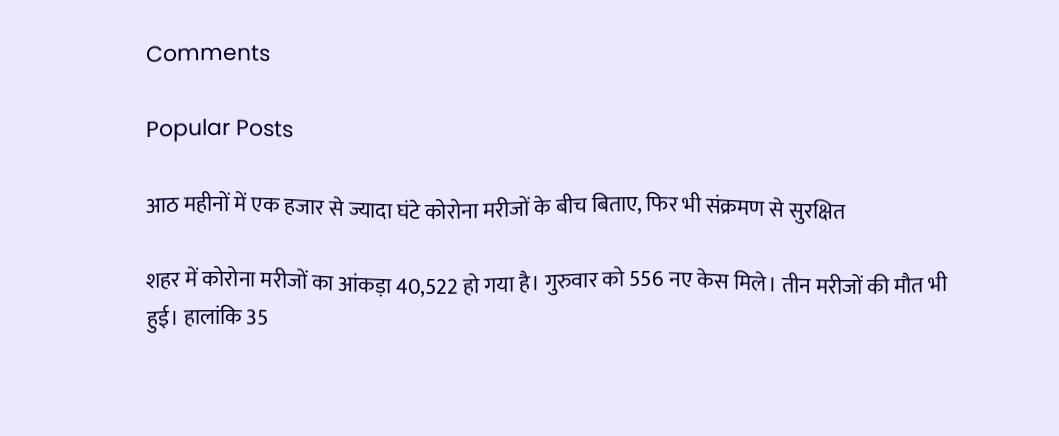Comments

Popular Posts

आठ महीनों में एक हजार से ज्यादा घंटे कोरोना मरीजों के बीच बिताए, फिर भी संक्रमण से सुरक्षित

शहर में कोरोना मरीजों का आंकड़ा 40,522 हो गया है। गुरुवार को 556 नए केस मिले। तीन मरीजों की मौत भी हुई। हालांकि 35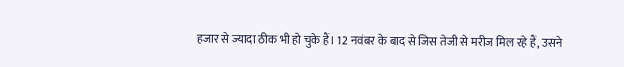हजार से ज्यादा ठीक भी हो चुके हैं। 12 नवंबर के बाद से जिस तेजी से मरीज मिल रहे हैं, उसने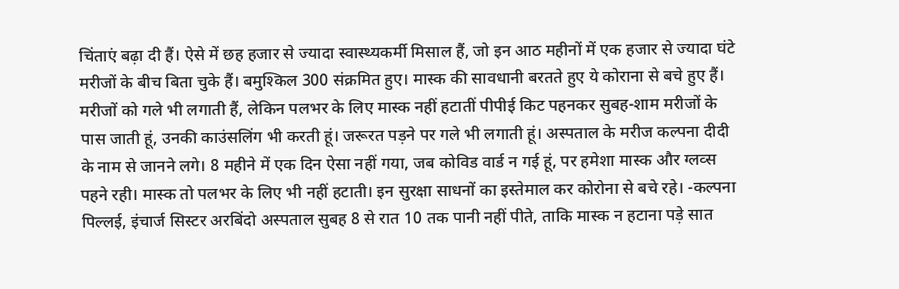चिंताएं बढ़ा दी हैं। ऐसे में छह हजार से ज्यादा स्वास्थ्यकर्मी मिसाल हैं, जो इन आठ महीनों में एक हजार से ज्यादा घंटे मरीजों के बीच बिता चुके हैं। बमुश्किल 300 संक्रमित हुए। मास्क की सावधानी बरतते हुए ये कोराना से बचे हुए हैं। मरीजों को गले भी लगाती हैं, लेकिन पलभर के लिए मास्क नहीं हटातीं पीपीई किट पहनकर सुबह-शाम मरीजों के पास जाती हूं, उनकी काउंसलिंग भी करती हूं। जरूरत पड़ने पर गले भी लगाती हूं। अस्पताल के मरीज कल्पना दीदी के नाम से जानने लगे। 8 महीने में एक दिन ऐसा नहीं गया, जब कोविड वार्ड न गई हूं, पर हमेशा मास्क और ग्लव्स पहने रही। मास्क तो पलभर के लिए भी नहीं हटाती। इन सुरक्षा साधनों का इस्तेमाल कर कोरोना से बचे रहे। -कल्पना पिल्लई, इंचार्ज सिस्टर अरबिंदो अस्पताल सुबह 8 से रात 10 तक पानी नहीं पीते, ताकि मास्क न हटाना पड़े सात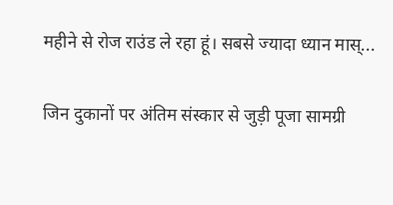महीने से रोज राउंड ले रहा हूं। सबसे ज्यादा ध्यान मास्...

जिन दुकानों पर अंतिम संस्कार से जुड़ी पूजा सामग्री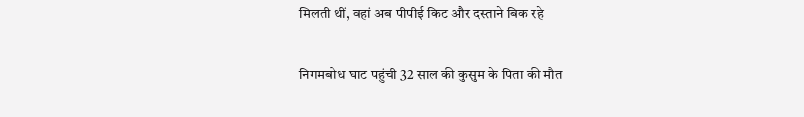मिलती थीं, वहां अब पीपीई किट और दस्ताने बिक रहे

निगमबोध घाट पहुंची 32 साल की कुसुम के पिता की मौत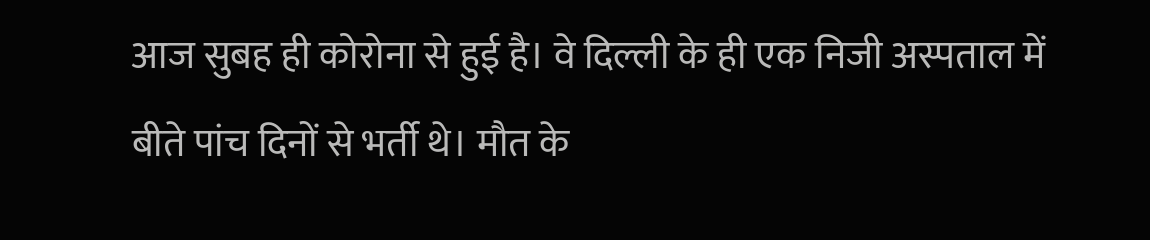आज सुबह ही कोरोना से हुई है। वे दिल्ली के ही एक निजी अस्पताल में बीते पांच दिनों से भर्ती थे। मौत के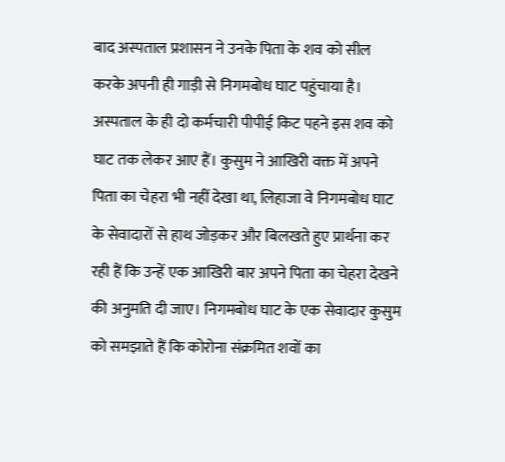बाद अस्पताल प्रशासन ने उनके पिता के शव को सील करके अपनी ही गाड़ी से निगमबोध घाट पहुंचाया है। अस्पताल के ही दो कर्मचारी पीपीई किट पहने इस शव को घाट तक लेकर आए हैं। कुसुम ने आखिरी वक्त में अपने पिता का चेहरा भी नहीं देखा था, लिहाजा वे निगमबोध घाट के सेवादारों से हाथ जोड़कर और बिलखते हुए प्रार्थना कर रही हैं कि उन्हें एक आखिरी बार अपने पिता का चेहरा देखने की अनुमति दी जाए। निगमबोध घाट के एक सेवादार कुसुम को समझाते हैं कि कोरोना संक्रमित शवों का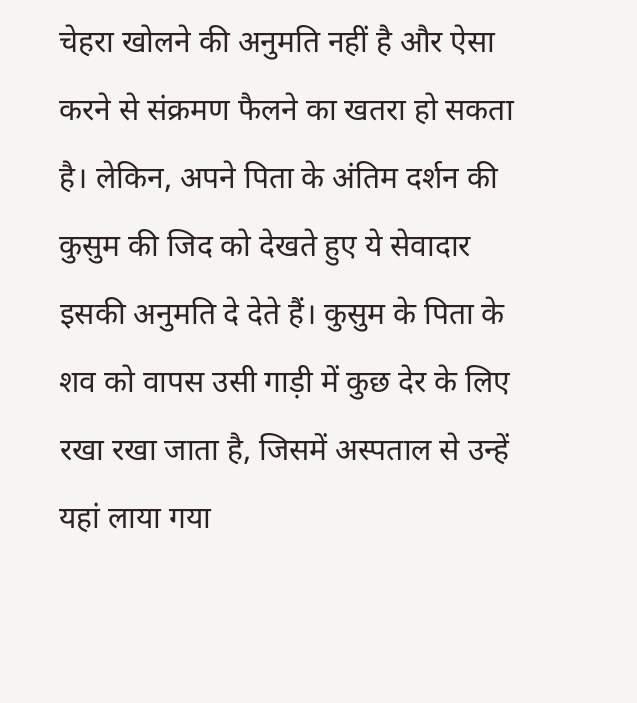चेहरा खोलने की अनुमति नहीं है और ऐसा करने से संक्रमण फैलने का खतरा हो सकता है। लेकिन, अपने पिता के अंतिम दर्शन की कुसुम की जिद को देखते हुए ये सेवादार इसकी अनुमति दे देते हैं। कुसुम के पिता के शव को वापस उसी गाड़ी में कुछ देर के लिए रखा रखा जाता है, जिसमें अस्पताल से उन्हें यहां लाया गया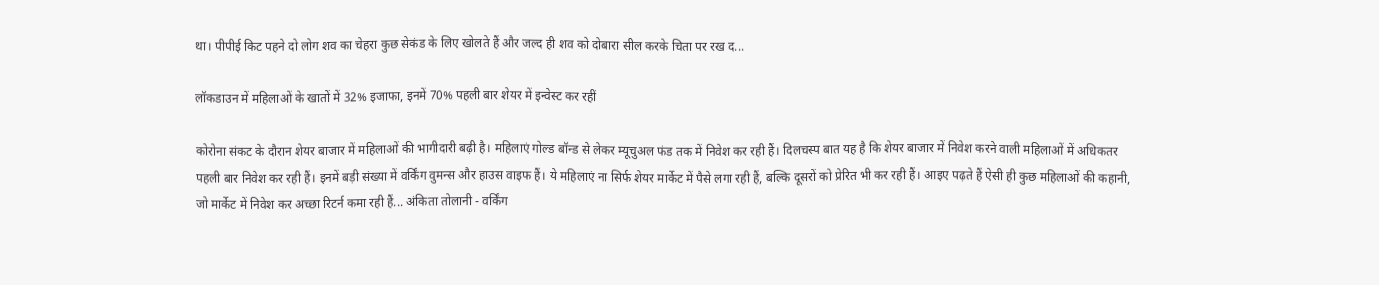था। पीपीई किट पहने दो लोग शव का चेहरा कुछ सेकंड के लिए खोलते हैं और जल्द ही शव को दोबारा सील करके चिता पर रख द...

लॉकडाउन में महिलाओं के खातों में 32% इजाफा, इनमें 70% पहली बार शेयर में इन्वेस्ट कर रहीं

कोरोना संकट के दौरान शेयर बाजार में महिलाओं की भागीदारी बढ़ी है। महिलाएं गोल्ड बॉन्ड से लेकर म्यूचुअल फंड तक में निवेश कर रही हैं। दिलचस्प बात यह है कि शेयर बाजार में निवेश करने वाली महिलाओं में अधिकतर पहली बार निवेश कर रही हैं। इनमें बड़ी संख्या में वर्किंग वुमन्स और हाउस वाइफ हैं। ये महिलाएं ना सिर्फ शेयर मार्केट में पैसे लगा रही हैं, बल्कि दूसरों को प्रेरित भी कर रही हैं। आइए पढ़ते हैं ऐसी ही कुछ महिलाओं की कहानी, जो मार्केट में निवेश कर अच्छा रिटर्न कमा रही हैं... अंकिता तोलानी - वर्किंग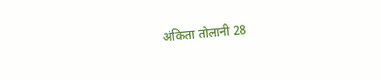अंकिता तोलानी 28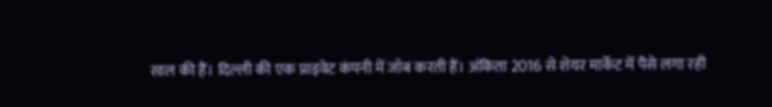साल की हैं। दिल्ली की एक प्राइवेट कंपनी में जॉब करती हैं। अंकिता 2016 से शेयर मार्केट में पैसे लगा रही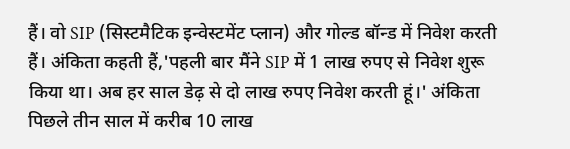हैं। वो SIP (सिस्टमैटिक इन्वेस्टमेंट प्लान) और गोल्ड बॉन्ड में निवेश करती हैं। अंकिता कहती हैं,'पहली बार मैंने SIP में 1 लाख रुपए से निवेश शुरू किया था। अब हर साल डेढ़ से दो लाख रुपए निवेश करती हूं।' अंकिता पिछले तीन साल में करीब 10 लाख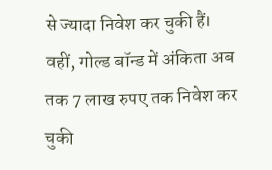से ज्यादा निवेश कर चुकी हैं। वहीं, गोल्ड बॉन्ड में अंकिता अब तक 7 लाख रुपए तक निवेश कर चुकी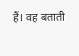हैं। वह बताती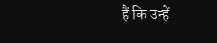हैं कि उन्हें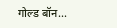गोल्ड बॉन...